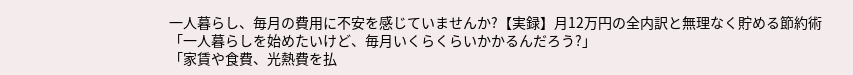一人暮らし、毎月の費用に不安を感じていませんか?【実録】月12万円の全内訳と無理なく貯める節約術
「一人暮らしを始めたいけど、毎月いくらくらいかかるんだろう?」
「家賃や食費、光熱費を払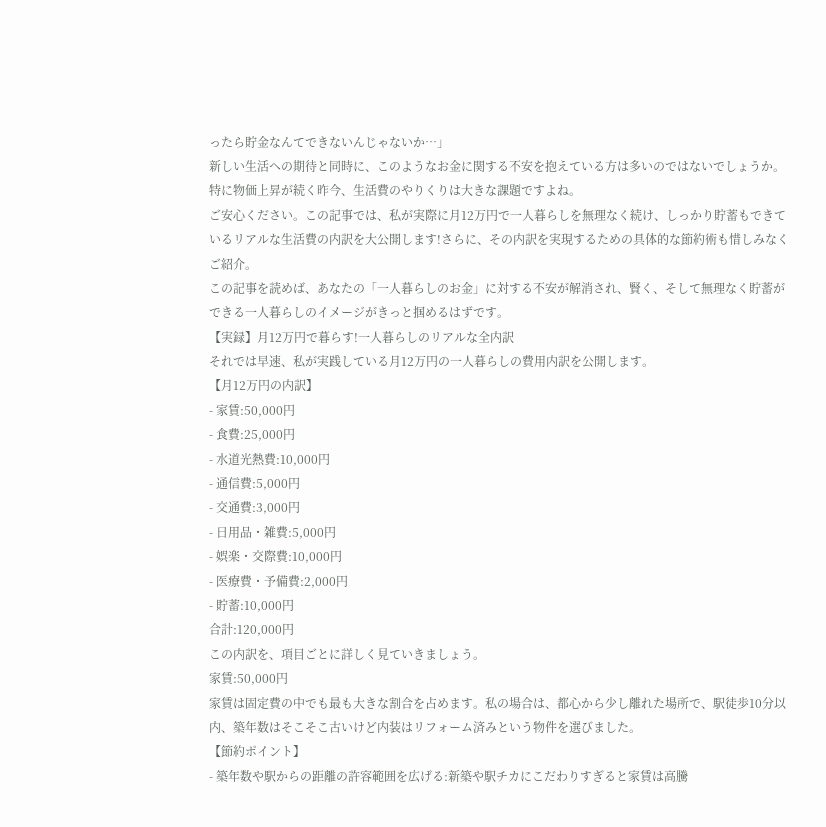ったら貯金なんてできないんじゃないか…」
新しい生活への期待と同時に、このようなお金に関する不安を抱えている方は多いのではないでしょうか。特に物価上昇が続く昨今、生活費のやりくりは大きな課題ですよね。
ご安心ください。この記事では、私が実際に月12万円で一人暮らしを無理なく続け、しっかり貯蓄もできているリアルな生活費の内訳を大公開します!さらに、その内訳を実現するための具体的な節約術も惜しみなくご紹介。
この記事を読めば、あなたの「一人暮らしのお金」に対する不安が解消され、賢く、そして無理なく貯蓄ができる一人暮らしのイメージがきっと掴めるはずです。
【実録】月12万円で暮らす!一人暮らしのリアルな全内訳
それでは早速、私が実践している月12万円の一人暮らしの費用内訳を公開します。
【月12万円の内訳】
- 家賃:50,000円
- 食費:25,000円
- 水道光熱費:10,000円
- 通信費:5,000円
- 交通費:3,000円
- 日用品・雑費:5,000円
- 娯楽・交際費:10,000円
- 医療費・予備費:2,000円
- 貯蓄:10,000円
合計:120,000円
この内訳を、項目ごとに詳しく見ていきましょう。
家賃:50,000円
家賃は固定費の中でも最も大きな割合を占めます。私の場合は、都心から少し離れた場所で、駅徒歩10分以内、築年数はそこそこ古いけど内装はリフォーム済みという物件を選びました。
【節約ポイント】
- 築年数や駅からの距離の許容範囲を広げる:新築や駅チカにこだわりすぎると家賃は高騰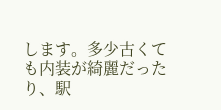します。多少古くても内装が綺麗だったり、駅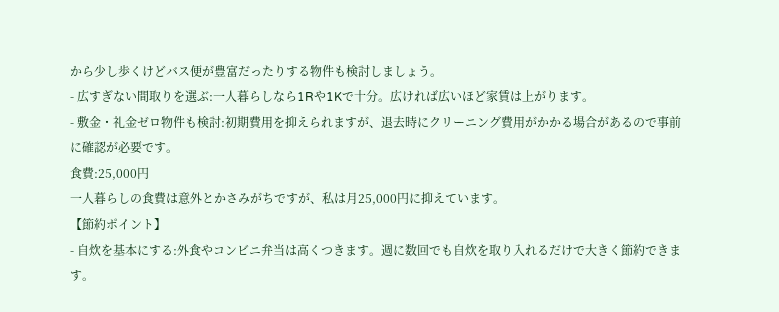から少し歩くけどバス便が豊富だったりする物件も検討しましょう。
- 広すぎない間取りを選ぶ:一人暮らしなら1Rや1Kで十分。広ければ広いほど家賃は上がります。
- 敷金・礼金ゼロ物件も検討:初期費用を抑えられますが、退去時にクリーニング費用がかかる場合があるので事前に確認が必要です。
食費:25,000円
一人暮らしの食費は意外とかさみがちですが、私は月25,000円に抑えています。
【節約ポイント】
- 自炊を基本にする:外食やコンビニ弁当は高くつきます。週に数回でも自炊を取り入れるだけで大きく節約できます。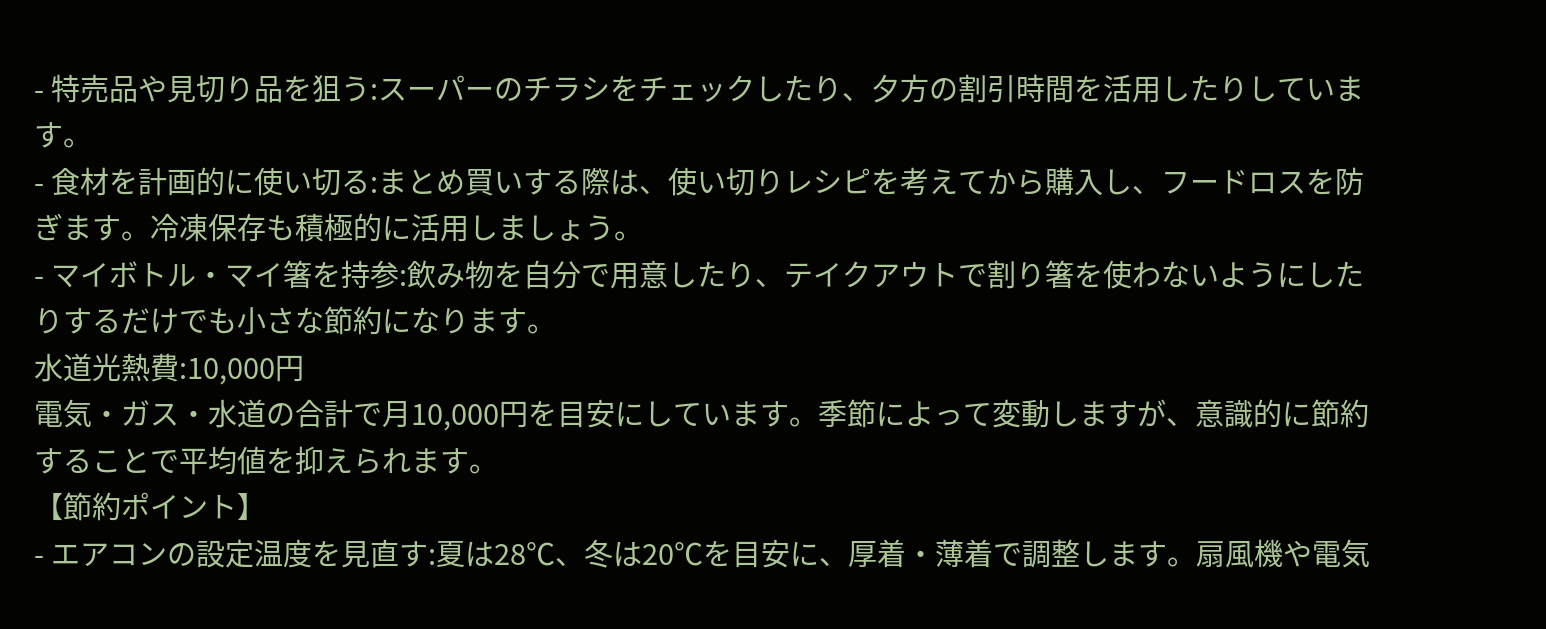- 特売品や見切り品を狙う:スーパーのチラシをチェックしたり、夕方の割引時間を活用したりしています。
- 食材を計画的に使い切る:まとめ買いする際は、使い切りレシピを考えてから購入し、フードロスを防ぎます。冷凍保存も積極的に活用しましょう。
- マイボトル・マイ箸を持参:飲み物を自分で用意したり、テイクアウトで割り箸を使わないようにしたりするだけでも小さな節約になります。
水道光熱費:10,000円
電気・ガス・水道の合計で月10,000円を目安にしています。季節によって変動しますが、意識的に節約することで平均値を抑えられます。
【節約ポイント】
- エアコンの設定温度を見直す:夏は28℃、冬は20℃を目安に、厚着・薄着で調整します。扇風機や電気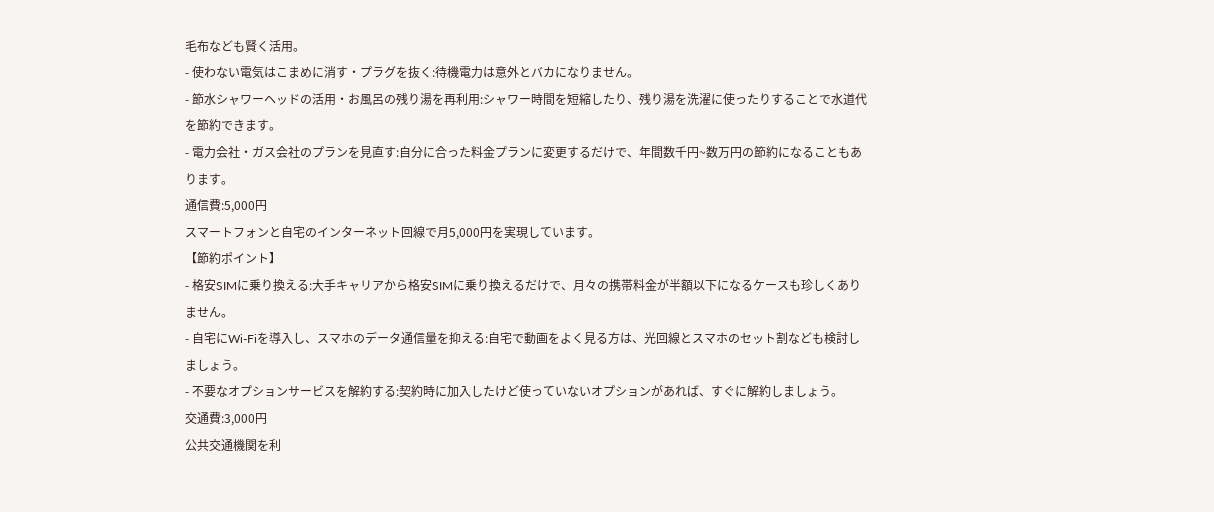毛布なども賢く活用。
- 使わない電気はこまめに消す・プラグを抜く:待機電力は意外とバカになりません。
- 節水シャワーヘッドの活用・お風呂の残り湯を再利用:シャワー時間を短縮したり、残り湯を洗濯に使ったりすることで水道代を節約できます。
- 電力会社・ガス会社のプランを見直す:自分に合った料金プランに変更するだけで、年間数千円~数万円の節約になることもあります。
通信費:5,000円
スマートフォンと自宅のインターネット回線で月5,000円を実現しています。
【節約ポイント】
- 格安SIMに乗り換える:大手キャリアから格安SIMに乗り換えるだけで、月々の携帯料金が半額以下になるケースも珍しくありません。
- 自宅にWi-Fiを導入し、スマホのデータ通信量を抑える:自宅で動画をよく見る方は、光回線とスマホのセット割なども検討しましょう。
- 不要なオプションサービスを解約する:契約時に加入したけど使っていないオプションがあれば、すぐに解約しましょう。
交通費:3,000円
公共交通機関を利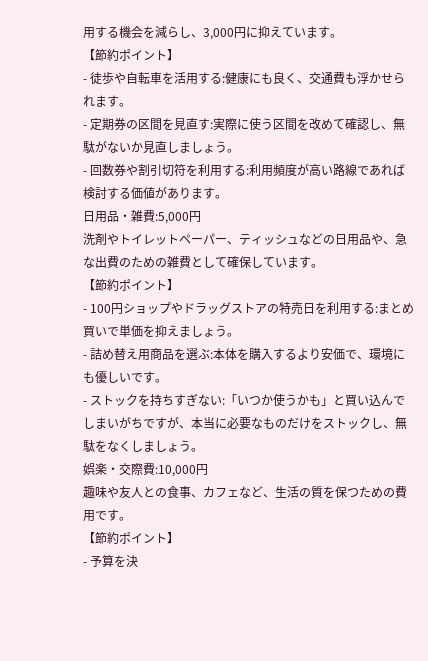用する機会を減らし、3,000円に抑えています。
【節約ポイント】
- 徒歩や自転車を活用する:健康にも良く、交通費も浮かせられます。
- 定期券の区間を見直す:実際に使う区間を改めて確認し、無駄がないか見直しましょう。
- 回数券や割引切符を利用する:利用頻度が高い路線であれば検討する価値があります。
日用品・雑費:5,000円
洗剤やトイレットペーパー、ティッシュなどの日用品や、急な出費のための雑費として確保しています。
【節約ポイント】
- 100円ショップやドラッグストアの特売日を利用する:まとめ買いで単価を抑えましょう。
- 詰め替え用商品を選ぶ:本体を購入するより安価で、環境にも優しいです。
- ストックを持ちすぎない:「いつか使うかも」と買い込んでしまいがちですが、本当に必要なものだけをストックし、無駄をなくしましょう。
娯楽・交際費:10,000円
趣味や友人との食事、カフェなど、生活の質を保つための費用です。
【節約ポイント】
- 予算を決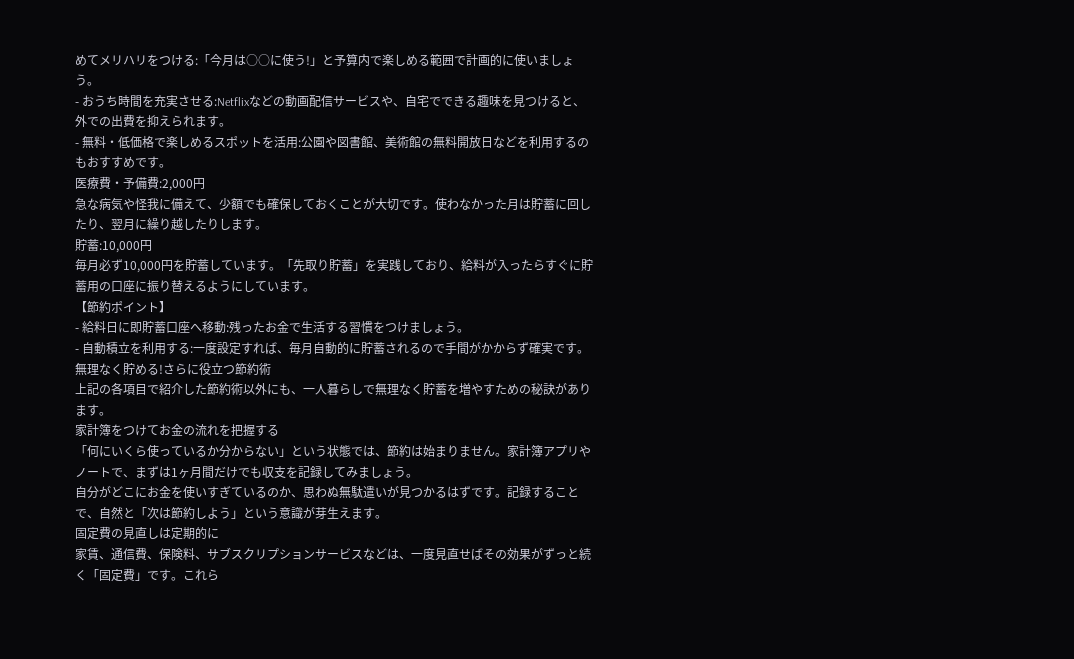めてメリハリをつける:「今月は○○に使う!」と予算内で楽しめる範囲で計画的に使いましょう。
- おうち時間を充実させる:Netflixなどの動画配信サービスや、自宅でできる趣味を見つけると、外での出費を抑えられます。
- 無料・低価格で楽しめるスポットを活用:公園や図書館、美術館の無料開放日などを利用するのもおすすめです。
医療費・予備費:2,000円
急な病気や怪我に備えて、少額でも確保しておくことが大切です。使わなかった月は貯蓄に回したり、翌月に繰り越したりします。
貯蓄:10,000円
毎月必ず10,000円を貯蓄しています。「先取り貯蓄」を実践しており、給料が入ったらすぐに貯蓄用の口座に振り替えるようにしています。
【節約ポイント】
- 給料日に即貯蓄口座へ移動:残ったお金で生活する習慣をつけましょう。
- 自動積立を利用する:一度設定すれば、毎月自動的に貯蓄されるので手間がかからず確実です。
無理なく貯める!さらに役立つ節約術
上記の各項目で紹介した節約術以外にも、一人暮らしで無理なく貯蓄を増やすための秘訣があります。
家計簿をつけてお金の流れを把握する
「何にいくら使っているか分からない」という状態では、節約は始まりません。家計簿アプリやノートで、まずは1ヶ月間だけでも収支を記録してみましょう。
自分がどこにお金を使いすぎているのか、思わぬ無駄遣いが見つかるはずです。記録することで、自然と「次は節約しよう」という意識が芽生えます。
固定費の見直しは定期的に
家賃、通信費、保険料、サブスクリプションサービスなどは、一度見直せばその効果がずっと続く「固定費」です。これら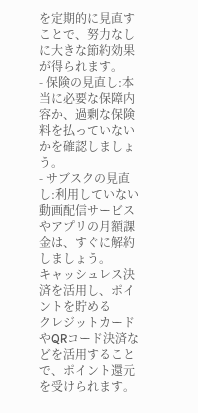を定期的に見直すことで、努力なしに大きな節約効果が得られます。
- 保険の見直し:本当に必要な保障内容か、過剰な保険料を払っていないかを確認しましょう。
- サブスクの見直し:利用していない動画配信サービスやアプリの月額課金は、すぐに解約しましょう。
キャッシュレス決済を活用し、ポイントを貯める
クレジットカードやQRコード決済などを活用することで、ポイント還元を受けられます。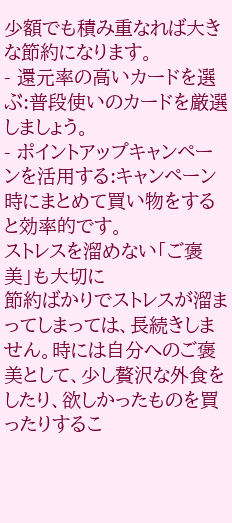少額でも積み重なれば大きな節約になります。
- 還元率の高いカードを選ぶ:普段使いのカードを厳選しましょう。
- ポイントアップキャンペーンを活用する:キャンペーン時にまとめて買い物をすると効率的です。
ストレスを溜めない「ご褒美」も大切に
節約ばかりでストレスが溜まってしまっては、長続きしません。時には自分へのご褒美として、少し贅沢な外食をしたり、欲しかったものを買ったりするこ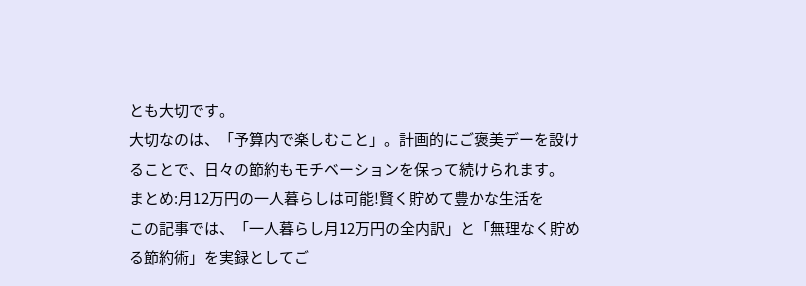とも大切です。
大切なのは、「予算内で楽しむこと」。計画的にご褒美デーを設けることで、日々の節約もモチベーションを保って続けられます。
まとめ:月12万円の一人暮らしは可能!賢く貯めて豊かな生活を
この記事では、「一人暮らし月12万円の全内訳」と「無理なく貯める節約術」を実録としてご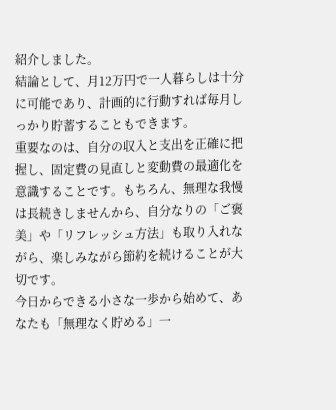紹介しました。
結論として、月12万円で一人暮らしは十分に可能であり、計画的に行動すれば毎月しっかり貯蓄することもできます。
重要なのは、自分の収入と支出を正確に把握し、固定費の見直しと変動費の最適化を意識することです。もちろん、無理な我慢は長続きしませんから、自分なりの「ご褒美」や「リフレッシュ方法」も取り入れながら、楽しみながら節約を続けることが大切です。
今日からできる小さな一歩から始めて、あなたも「無理なく貯める」一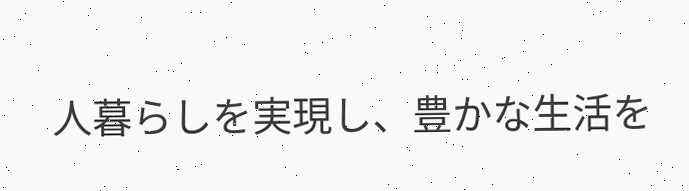人暮らしを実現し、豊かな生活を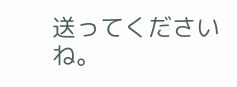送ってくださいね。